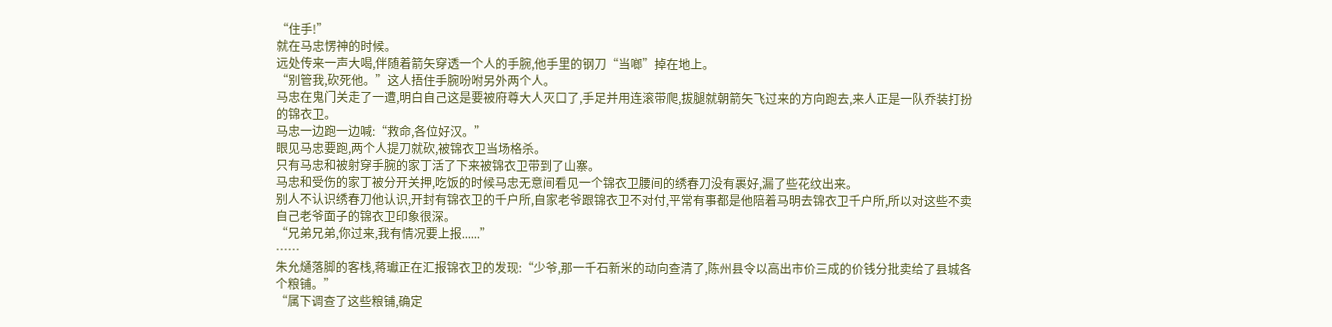“住手!”
就在马忠愣神的时候。
远处传来一声大喝,伴随着箭矢穿透一个人的手腕,他手里的钢刀“当啷”掉在地上。
“别管我,砍死他。”这人捂住手腕吩咐另外两个人。
马忠在鬼门关走了一遭,明白自己这是要被府尊大人灭口了,手足并用连滚带爬,拔腿就朝箭矢飞过来的方向跑去,来人正是一队乔装打扮的锦衣卫。
马忠一边跑一边喊:“救命,各位好汉。”
眼见马忠要跑,两个人提刀就砍,被锦衣卫当场格杀。
只有马忠和被射穿手腕的家丁活了下来被锦衣卫带到了山寨。
马忠和受伤的家丁被分开关押,吃饭的时候马忠无意间看见一个锦衣卫腰间的绣春刀没有裹好,漏了些花纹出来。
别人不认识绣春刀他认识,开封有锦衣卫的千户所,自家老爷跟锦衣卫不对付,平常有事都是他陪着马明去锦衣卫千户所,所以对这些不卖自己老爷面子的锦衣卫印象很深。
“兄弟兄弟,你过来,我有情况要上报......”
……
朱允熥落脚的客栈,蒋瓛正在汇报锦衣卫的发现:“少爷,那一千石新米的动向查清了,陈州县令以高出市价三成的价钱分批卖给了县城各个粮铺。”
“属下调查了这些粮铺,确定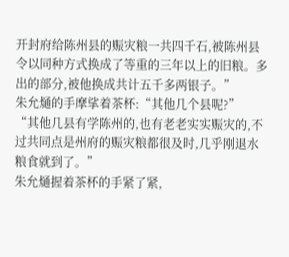开封府给陈州县的赈灾粮一共四千石,被陈州县令以同种方式换成了等重的三年以上的旧粮。多出的部分,被他换成共计五千多两银子。”
朱允熥的手摩挲着茶杯:“其他几个县呢?”
“其他几县有学陈州的,也有老老实实赈灾的,不过共同点是州府的赈灾粮都很及时,几乎刚退水粮食就到了。”
朱允熥握着茶杯的手紧了紧,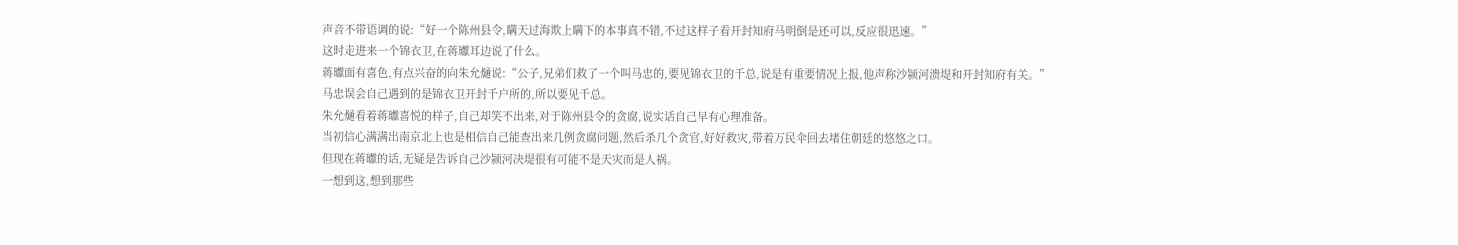声音不带语调的说:“好一个陈州县令,瞒天过海欺上瞒下的本事真不错,不过这样子看开封知府马明倒是还可以,反应很迅速。”
这时走进来一个锦衣卫,在蒋瓛耳边说了什么。
蒋瓛面有喜色,有点兴奋的向朱允熥说:“公子,兄弟们救了一个叫马忠的,要见锦衣卫的千总,说是有重要情况上报,他声称沙颍河溃堤和开封知府有关。”
马忠误会自己遇到的是锦衣卫开封千户所的,所以要见千总。
朱允熥看着蒋瓛喜悦的样子,自己却笑不出来,对于陈州县令的贪腐,说实话自己早有心理准备。
当初信心满满出南京北上也是相信自己能查出来几例贪腐问题,然后杀几个贪官,好好救灾,带着万民伞回去堵住朝廷的悠悠之口。
但现在蒋瓛的话,无疑是告诉自己沙颍河决堤很有可能不是天灾而是人祸。
一想到这,想到那些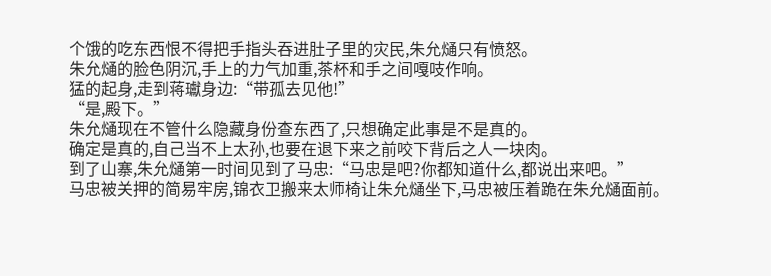个饿的吃东西恨不得把手指头吞进肚子里的灾民,朱允熥只有愤怒。
朱允熥的脸色阴沉,手上的力气加重,茶杯和手之间嘎吱作响。
猛的起身,走到蒋瓛身边:“带孤去见他!”
“是,殿下。”
朱允熥现在不管什么隐藏身份查东西了,只想确定此事是不是真的。
确定是真的,自己当不上太孙,也要在退下来之前咬下背后之人一块肉。
到了山寨,朱允熥第一时间见到了马忠:“马忠是吧?你都知道什么,都说出来吧。”
马忠被关押的简易牢房,锦衣卫搬来太师椅让朱允熥坐下,马忠被压着跪在朱允熥面前。